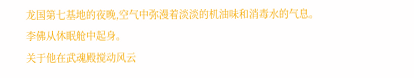龙国第七基地的夜晚,空气中弥漫着淡淡的机油味和消毒水的气息。
李佛从休眠舱中起身。
关于他在武魂殿搅动风云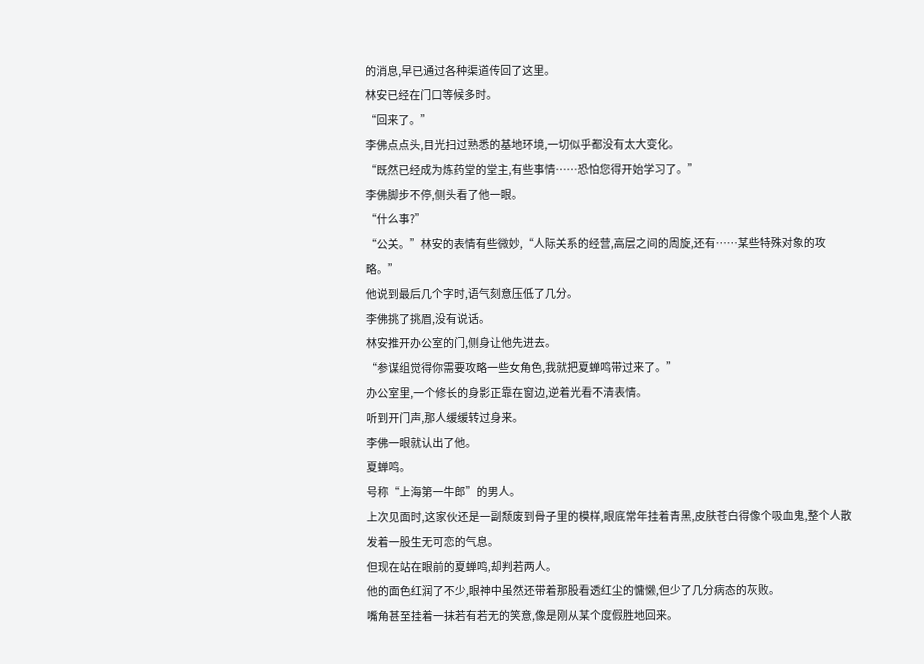的消息,早已通过各种渠道传回了这里。
林安已经在门口等候多时。
“回来了。”
李佛点点头,目光扫过熟悉的基地环境,一切似乎都没有太大变化。
“既然已经成为炼药堂的堂主,有些事情……恐怕您得开始学习了。”
李佛脚步不停,侧头看了他一眼。
“什么事?”
“公关。”林安的表情有些微妙,“人际关系的经营,高层之间的周旋,还有……某些特殊对象的攻略。”
他说到最后几个字时,语气刻意压低了几分。
李佛挑了挑眉,没有说话。
林安推开办公室的门,侧身让他先进去。
“参谋组觉得你需要攻略一些女角色,我就把夏蝉鸣带过来了。”
办公室里,一个修长的身影正靠在窗边,逆着光看不清表情。
听到开门声,那人缓缓转过身来。
李佛一眼就认出了他。
夏蝉鸣。
号称“上海第一牛郎”的男人。
上次见面时,这家伙还是一副颓废到骨子里的模样,眼底常年挂着青黑,皮肤苍白得像个吸血鬼,整个人散发着一股生无可恋的气息。
但现在站在眼前的夏蝉鸣,却判若两人。
他的面色红润了不少,眼神中虽然还带着那股看透红尘的慵懒,但少了几分病态的灰败。
嘴角甚至挂着一抹若有若无的笑意,像是刚从某个度假胜地回来。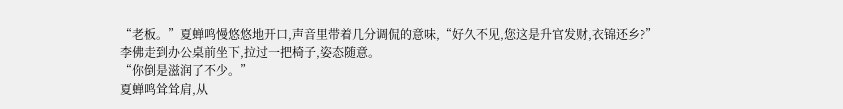“老板。”夏蝉鸣慢悠悠地开口,声音里带着几分调侃的意味,“好久不见,您这是升官发财,衣锦还乡?”
李佛走到办公桌前坐下,拉过一把椅子,姿态随意。
“你倒是滋润了不少。”
夏蝉鸣耸耸肩,从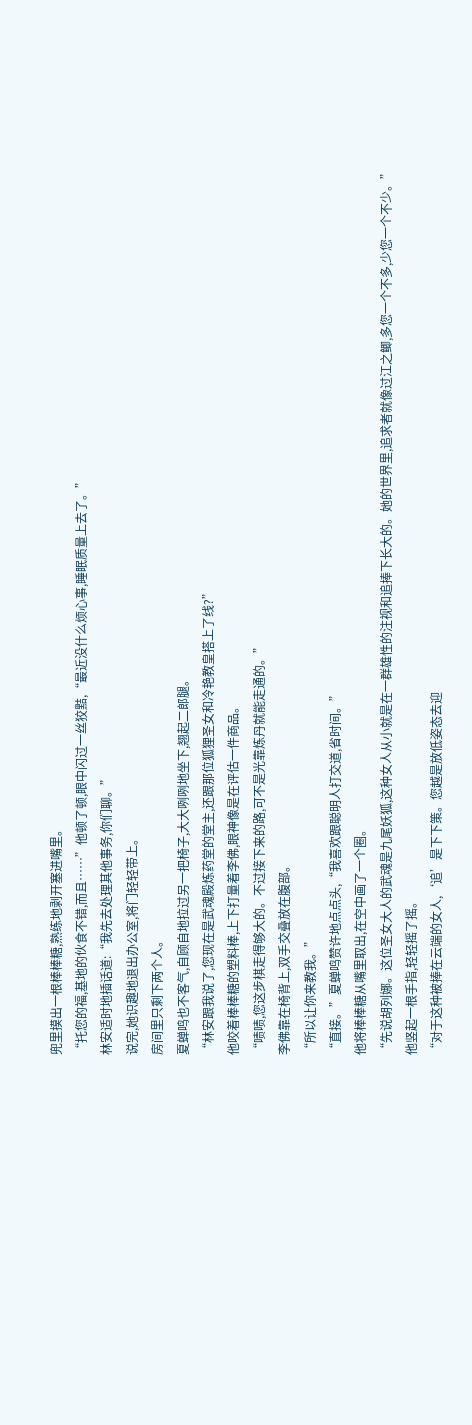兜里摸出一根棒棒糖,熟练地剥开塞进嘴里。
“托您的福,基地的伙食不错,而且……”他顿了顿,眼中闪过一丝狡黠,“最近没什么烦心事,睡眠质量上去了。”
林安适时地插话道:“我先去处理其他事务,你们聊。”
说完,她识趣地退出办公室,将门轻轻带上。
房间里只剩下两个人。
夏蝉鸣也不客气,自顾自地拉过另一把椅子,大大咧咧地坐下,翘起二郎腿。
“林安跟我说了,您现在是武魂殿炼药堂的堂主,还跟那位狐狸圣女和冷艳教皇搭上了线?”
他咬着棒棒糖的塑料棒,上下打量着李佛,眼神像是在评估一件商品。
“啧啧,您这步棋走得够大的。不过接下来的路,可不是光靠炼丹就能走通的。”
李佛靠在椅背上,双手交叠放在腹部。
“所以让你来教我。”
“直接。”夏蝉鸣赞许地点点头,“我喜欢跟聪明人打交道,省时间。”
他将棒棒糖从嘴里取出,在空中画了一个圈。
“先说胡列娜。这位圣女大人的武魂是九尾妖狐,这种女人从小就是在一群雄性的注视和追捧下长大的。她的世界里,追求者就像过江之鲫,多您一个不多,少您一个不少。”
他竖起一根手指,轻轻摇了摇。
“对于这种被捧在云端的女人,‘追’是下下策。您越是放低姿态去迎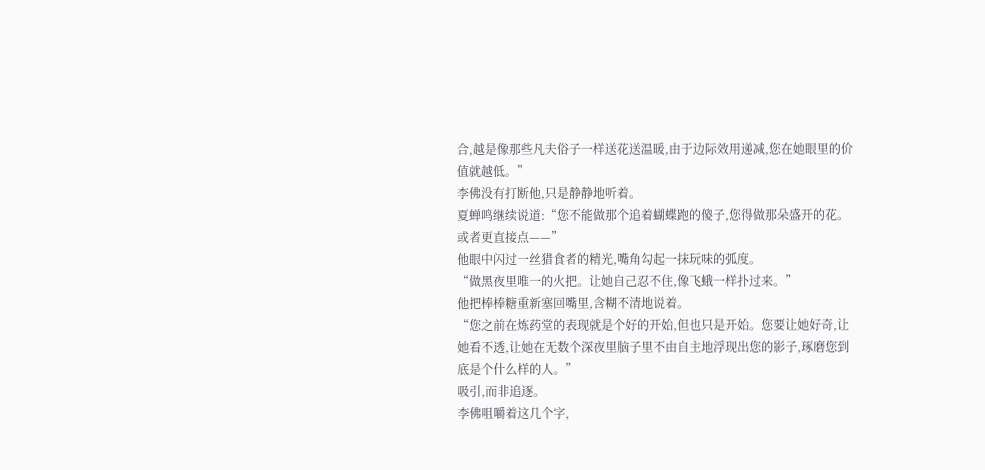合,越是像那些凡夫俗子一样送花送温暖,由于边际效用递减,您在她眼里的价值就越低。”
李佛没有打断他,只是静静地听着。
夏蝉鸣继续说道:“您不能做那个追着蝴蝶跑的傻子,您得做那朵盛开的花。或者更直接点——”
他眼中闪过一丝猎食者的精光,嘴角勾起一抹玩味的弧度。
“做黑夜里唯一的火把。让她自己忍不住,像飞蛾一样扑过来。”
他把棒棒糖重新塞回嘴里,含糊不清地说着。
“您之前在炼药堂的表现就是个好的开始,但也只是开始。您要让她好奇,让她看不透,让她在无数个深夜里脑子里不由自主地浮现出您的影子,琢磨您到底是个什么样的人。”
吸引,而非追逐。
李佛咀嚼着这几个字,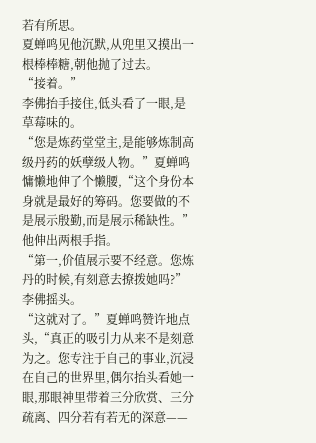若有所思。
夏蝉鸣见他沉默,从兜里又摸出一根棒棒糖,朝他抛了过去。
“接着。”
李佛抬手接住,低头看了一眼,是草莓味的。
“您是炼药堂堂主,是能够炼制高级丹药的妖孽级人物。”夏蝉鸣慵懒地伸了个懒腰,“这个身份本身就是最好的筹码。您要做的不是展示殷勤,而是展示稀缺性。”
他伸出两根手指。
“第一,价值展示要不经意。您炼丹的时候,有刻意去撩拨她吗?”
李佛摇头。
“这就对了。”夏蝉鸣赞许地点头,“真正的吸引力从来不是刻意为之。您专注于自己的事业,沉浸在自己的世界里,偶尔抬头看她一眼,那眼神里带着三分欣赏、三分疏离、四分若有若无的深意——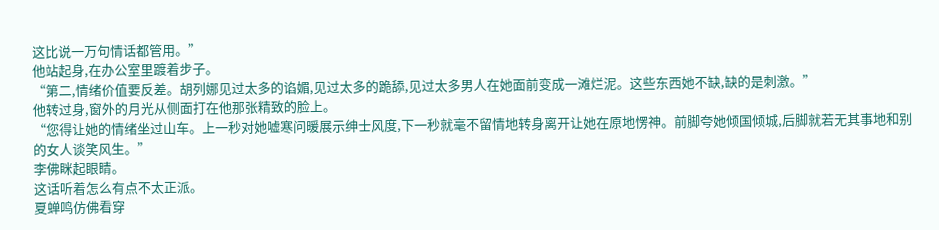这比说一万句情话都管用。”
他站起身,在办公室里踱着步子。
“第二,情绪价值要反差。胡列娜见过太多的谄媚,见过太多的跪舔,见过太多男人在她面前变成一滩烂泥。这些东西她不缺,缺的是刺激。”
他转过身,窗外的月光从侧面打在他那张精致的脸上。
“您得让她的情绪坐过山车。上一秒对她嘘寒问暖展示绅士风度,下一秒就毫不留情地转身离开让她在原地愣神。前脚夸她倾国倾城,后脚就若无其事地和别的女人谈笑风生。”
李佛眯起眼睛。
这话听着怎么有点不太正派。
夏蝉鸣仿佛看穿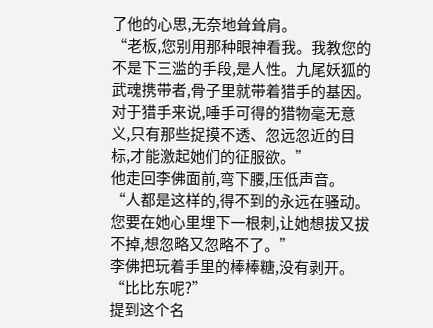了他的心思,无奈地耸耸肩。
“老板,您别用那种眼神看我。我教您的不是下三滥的手段,是人性。九尾妖狐的武魂携带者,骨子里就带着猎手的基因。对于猎手来说,唾手可得的猎物毫无意义,只有那些捉摸不透、忽远忽近的目标,才能激起她们的征服欲。”
他走回李佛面前,弯下腰,压低声音。
“人都是这样的,得不到的永远在骚动。您要在她心里埋下一根刺,让她想拔又拔不掉,想忽略又忽略不了。”
李佛把玩着手里的棒棒糖,没有剥开。
“比比东呢?”
提到这个名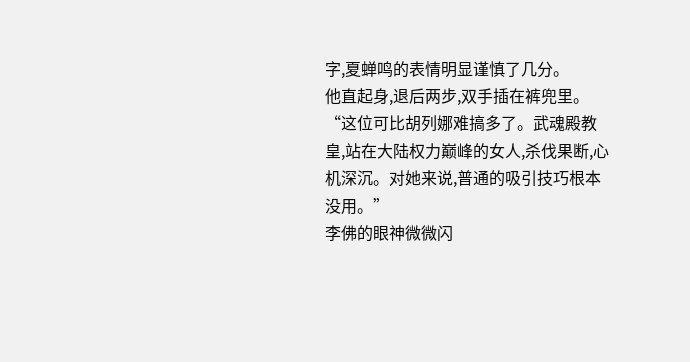字,夏蝉鸣的表情明显谨慎了几分。
他直起身,退后两步,双手插在裤兜里。
“这位可比胡列娜难搞多了。武魂殿教皇,站在大陆权力巅峰的女人,杀伐果断,心机深沉。对她来说,普通的吸引技巧根本没用。”
李佛的眼神微微闪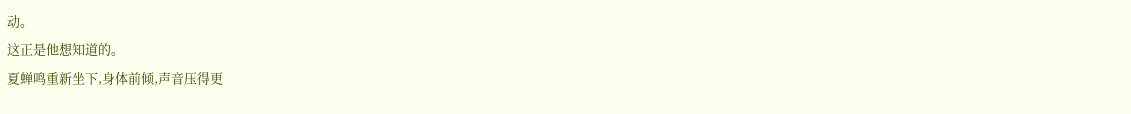动。
这正是他想知道的。
夏蝉鸣重新坐下,身体前倾,声音压得更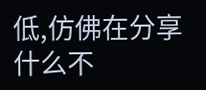低,仿佛在分享什么不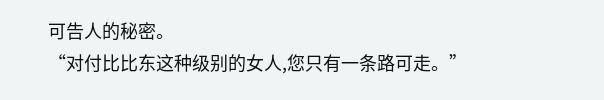可告人的秘密。
“对付比比东这种级别的女人,您只有一条路可走。”